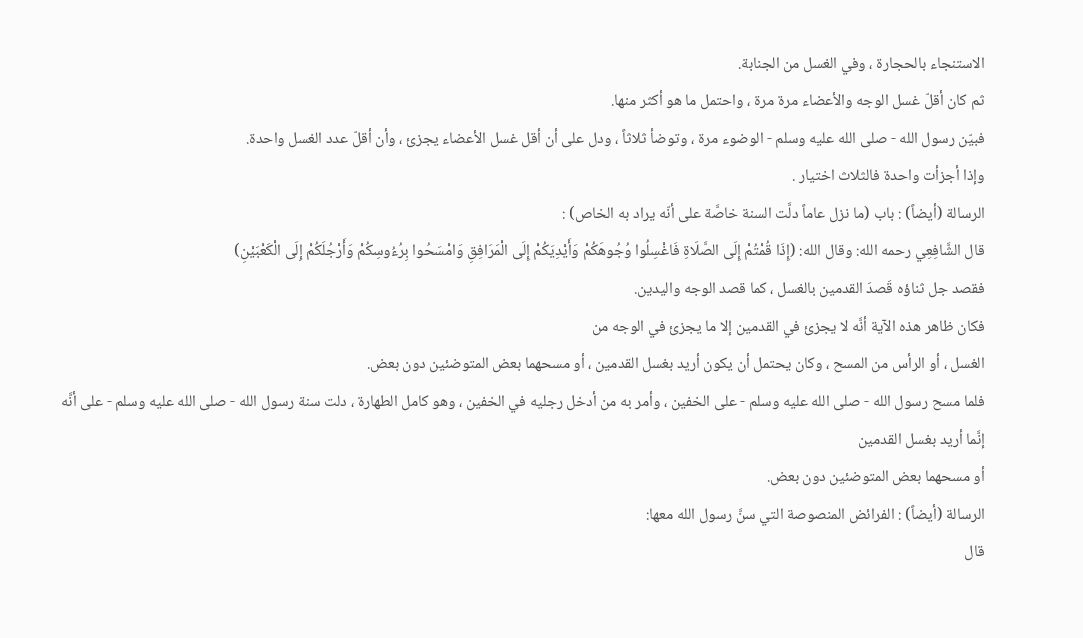الاستنجاء بالحجارة ، وفي الغسل من الجنابة.
ثم كان أقلّ غسل الوجه والأعضاء مرة مرة ، واحتمل ما هو أكثر منها.
فبيّن رسول الله - صلى الله عليه وسلم - الوضوء مرة ، وتوضأ ثلاثاً ، ودل على أن أقل غسل الأعضاء يجزئ ، وأن أقلّ عدد الغسل واحدة.
وإذا أجزأت واحدة فالثلاث اختيار .
الرسالة (أيضاً) : باب (ما نزل عاماً دلَّت السنة خاصَّة على أنّه يراد به الخاص) :
قال الشَّافِعِي رحمه الله: وقال الله: (إِذَا قُمْتُمْ إِلَى الصَّلَاةِ فَاغْسِلُوا وُجُوهَكُمْ وَأَيْدِيَكُمْ إِلَى الْمَرَافِقِ وَامْسَحُوا بِرُءُوسِكُمْ وَأَرْجُلَكُمْ إِلَى الْكَعْبَيْنِ)
فقصد جل ثناؤه قَصدَ القدمين بالغسل ، كما قصد الوجه واليدين.
فكان ظاهر هذه الآية أنَّه لا يجزئ في القدمين إلا ما يجزئ في الوجه من
الغسل ، أو الرأس من المسح ، وكان يحتمل أن يكون أريد بغسل القدمين ، أو مسحهما بعض المتوضئين دون بعض.
فلما مسح رسول الله - صلى الله عليه وسلم - على الخفين ، وأمر به من أدخل رجليه في الخفين ، وهو كامل الطهارة ، دلت سنة رسول الله - صلى الله عليه وسلم - على أنَّه إنَّما أريد بغسل القدمين
أو مسحهما بعض المتوضئين دون بعض.
الرسالة (أيضاً) : الفرائض المنصوصة التي سنَّ رسول الله معها:
قال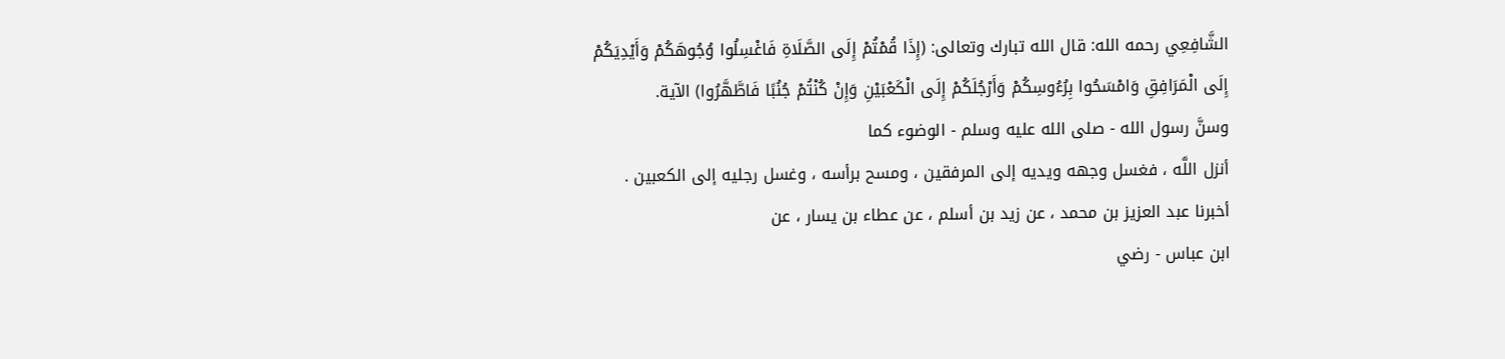الشَّافِعِي رحمه الله: قال الله تبارك وتعالى: (إِذَا قُمْتُمْ إِلَى الصَّلَاةِ فَاغْسِلُوا وُجُوهَكُمْ وَأَيْدِيَكُمْ إِلَى الْمَرَافِقِ وَامْسَحُوا بِرُءُوسِكُمْ وَأَرْجُلَكُمْ إِلَى الْكَعْبَيْنِ وَإِنْ كُنْتُمْ جُنُبًا فَاطَّهَّرُوا) الآية.
وسنَّ رسول الله - صلى الله عليه وسلم - الوضوء كما
أنزل اللَّه ، فغسل وجهه ويديه إلى المرفقين ، ومسح برأسه ، وغسل رجليه إلى الكعبين .
أخبرنا عبد العزيز بن محمد ، عن زيد بن أسلم ، عن عطاء بن يسار ، عن
ابن عباس - رضي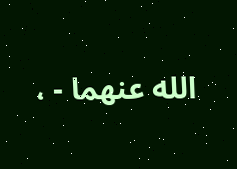الله عنهما - ،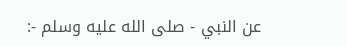عن النبي - صلى الله عليه وسلم -: